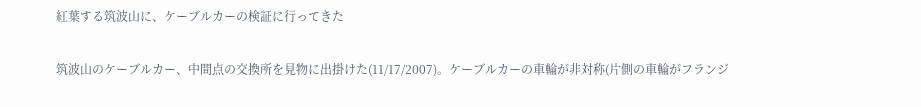紅葉する筑波山に、ケーブルカーの検証に行ってきた

筑波山のケーブルカー、中間点の交換所を見物に出掛けた(11/17/2007)。ケーブルカーの車輪が非対称(片側の車輪がフランジ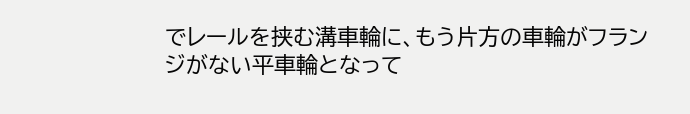でレールを挟む溝車輪に、もう片方の車輪がフランジがない平車輪となって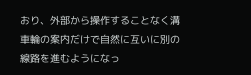おり、外部から操作することなく溝車輪の案内だけで自然に互いに別の線路を進むようになっ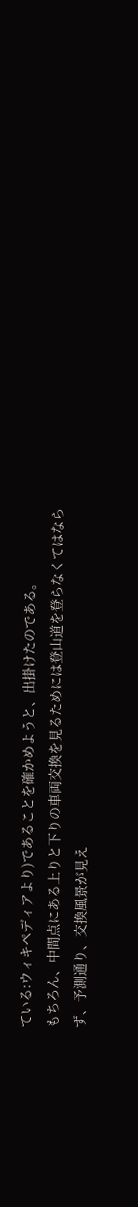ている:ウィキペディアより)であることを確かめようと、出掛けたのである。
もちろん、中間点にある上りと下りの車両交換を見るためには登山道を登らなくてはならず、予測通り、交換風景が見え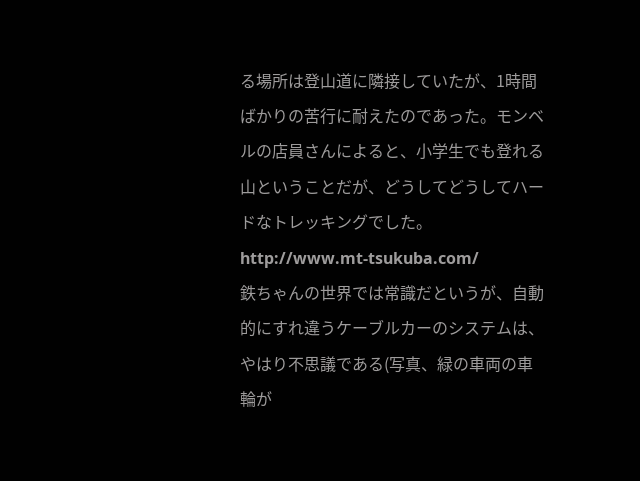る場所は登山道に隣接していたが、1時間ばかりの苦行に耐えたのであった。モンベルの店員さんによると、小学生でも登れる山ということだが、どうしてどうしてハードなトレッキングでした。
http://www.mt-tsukuba.com/
鉄ちゃんの世界では常識だというが、自動的にすれ違うケーブルカーのシステムは、やはり不思議である(写真、緑の車両の車輪が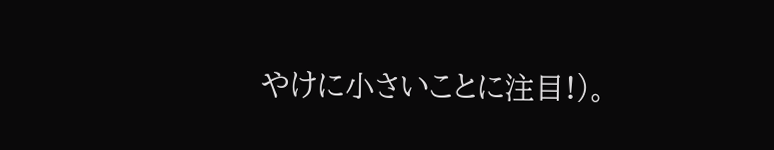やけに小さいことに注目!)。